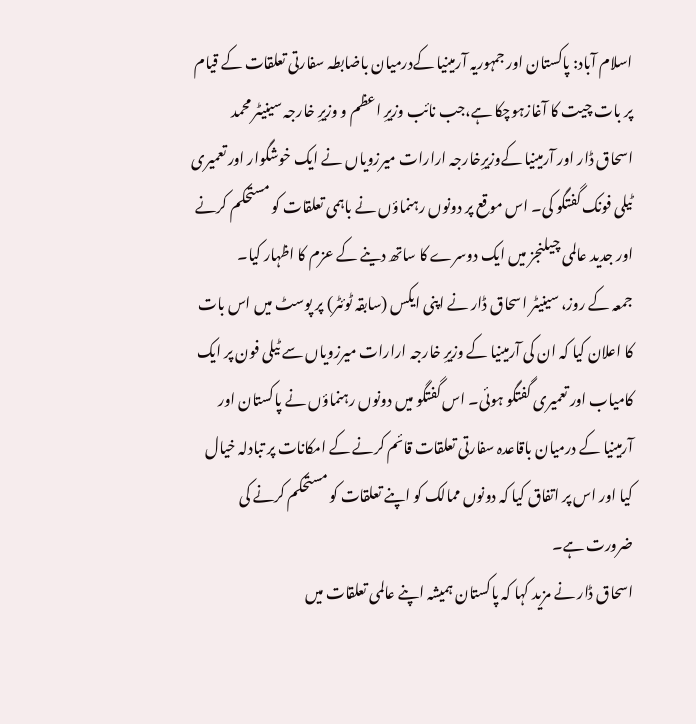اسلام آباد: پاکستان اور جمہوریہ آرمینیا کےدرمیان باضابطہ سفارتی تعلقات کے قیام پر بات چیت کا آغازہوچکا ہے،جب نائب وزیرِ اعظم و وزیرِ خارجہ سینیٹر محمد اسحاق ڈار اور آرمینیا کےوزیرِخارجہ ارارات میرزویاں نے ایک خوشگوار اور تعمیری ٹیلی فونک گفتگو کی۔ اس موقع پر دونوں رہنماؤں نے باہمی تعلقات کو مستحکم کرنے اور جدید عالمی چیلنجز میں ایک دوسرے کا ساتھ دینے کے عزم کا اظہار کیا۔
جمعہ کے روز، سینیٹر اسحاق ڈار نے اپنی ایکس (سابقہ ٹوئٹر) پر پوسٹ میں اس بات کا اعلان کیا کہ ان کی آرمینیا کے وزیرِ خارجہ ارارات میرزویاں سے ٹیلی فون پر ایک کامیاب اور تعمیری گفتگو ہوئی۔ اس گفتگو میں دونوں رہنماؤں نے پاکستان اور آرمینیا کے درمیان باقاعدہ سفارتی تعلقات قائم کرنے کے امکانات پر تبادلہ خیال کیا اور اس پر اتفاق کیا کہ دونوں ممالک کو اپنے تعلقات کو مستحکم کرنے کی ضرورت ہے۔
اسحاق ڈار نے مزید کہا کہ پاکستان ہمیشہ اپنے عالمی تعلقات میں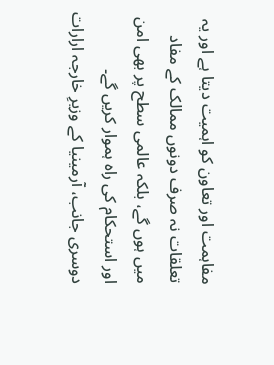مفاہمت اور تعاون کو اہمیت دیتا ہے اور یہ تعلقات نہ صرف دونوں ممالک کے مفاد میں ہوں گے، بلکہ عالمی سطح پر بھی امن اور استحکام کی راہ ہموار کریں گے۔
دوسری جانب، آرمینیا کے وزیرِ خارجہ ارارات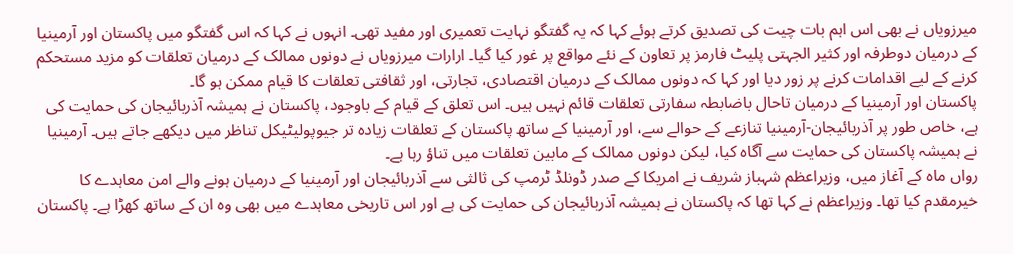میرزویاں نے بھی اس اہم بات چیت کی تصدیق کرتے ہوئے کہا کہ یہ گفتگو نہایت تعمیری اور مفید تھی۔ انہوں نے کہا کہ اس گفتگو میں پاکستان اور آرمینیا کے درمیان دوطرفہ اور کثیر الجہتی پلیٹ فارمز پر تعاون کے نئے مواقع پر غور کیا گیا۔ ارارات میرزویاں نے دونوں ممالک کے درمیان تعلقات کو مزید مستحکم کرنے کے لیے اقدامات کرنے پر زور دیا اور کہا کہ دونوں ممالک کے درمیان اقتصادی، تجارتی، اور ثقافتی تعلقات کا قیام ممکن ہو گا۔
پاکستان اور آرمینیا کے درمیان تاحال باضابطہ سفارتی تعلقات قائم نہیں ہیں۔ اس تعلق کے قیام کے باوجود، پاکستان نے ہمیشہ آذربائیجان کی حمایت کی ہے، خاص طور پر آذربائیجان-آرمینیا تنازعے کے حوالے سے، اور آرمینیا کے ساتھ پاکستان کے تعلقات زیادہ تر جیوپولیٹیکل تناظر میں دیکھے جاتے ہیں۔ آرمینیا نے ہمیشہ پاکستان کی حمایت سے آگاہ کیا، لیکن دونوں ممالک کے مابین تعلقات میں تناؤ رہا ہے۔
رواں ماہ کے آغاز میں، وزیراعظم شہباز شریف نے امریکا کے صدر ڈونلڈ ٹرمپ کی ثالثی سے آذربائیجان اور آرمینیا کے درمیان ہونے والے امن معاہدے کا خیرمقدم کیا تھا۔ وزیراعظم نے کہا تھا کہ پاکستان نے ہمیشہ آذربائیجان کی حمایت کی ہے اور اس تاریخی معاہدے میں بھی وہ ان کے ساتھ کھڑا ہے۔ پاکستان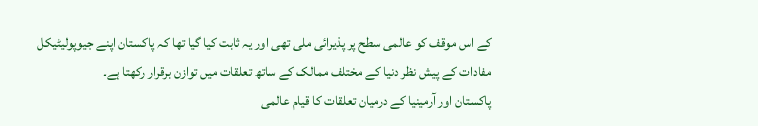کے اس موقف کو عالمی سطح پر پذیرائی ملی تھی اور یہ ثابت کیا گیا تھا کہ پاکستان اپنے جیوپولیٹیکل مفادات کے پیش نظر دنیا کے مختلف ممالک کے ساتھ تعلقات میں توازن برقرار رکھتا ہے۔
پاکستان اور آرمینیا کے درمیان تعلقات کا قیام عالمی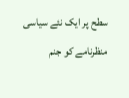سطح پر ایک نئے سیاسی منظرنامے کو جنم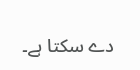دے سکتا ہے۔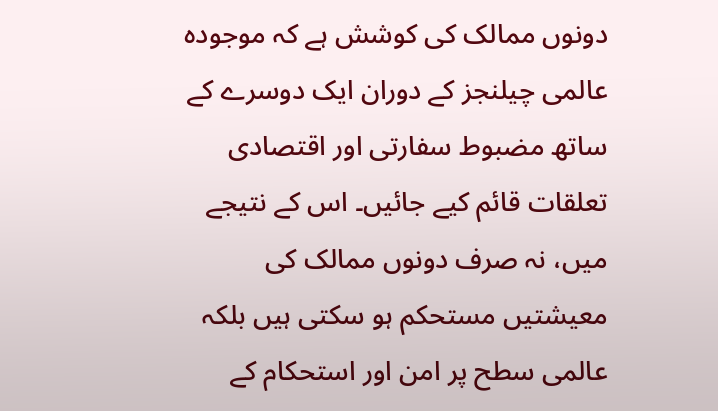دونوں ممالک کی کوشش ہے کہ موجودہ عالمی چیلنجز کے دوران ایک دوسرے کے ساتھ مضبوط سفارتی اور اقتصادی تعلقات قائم کیے جائیں۔ اس کے نتیجے میں، نہ صرف دونوں ممالک کی معیشتیں مستحکم ہو سکتی ہیں بلکہ عالمی سطح پر امن اور استحکام کے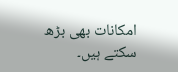امکانات بھی بڑھ سکتے ہیں۔